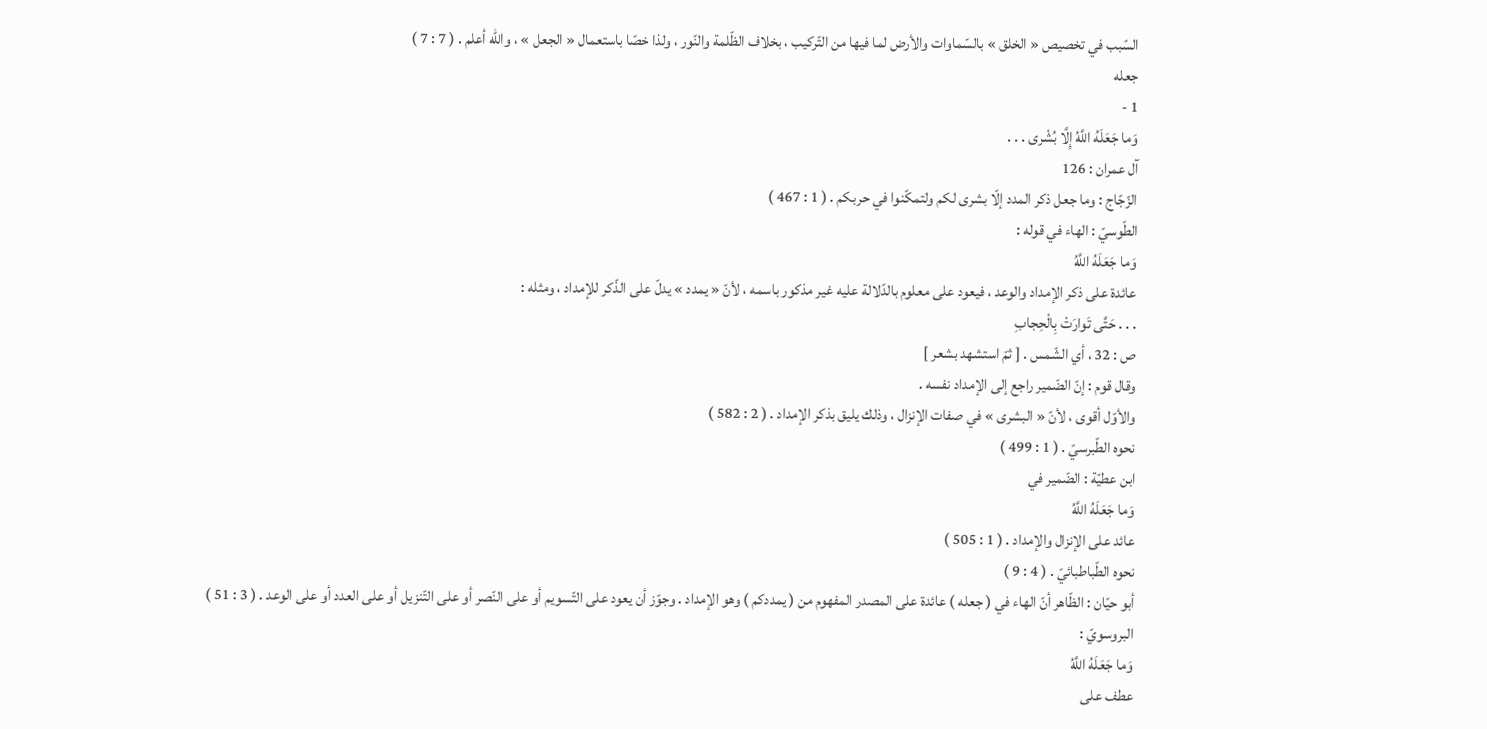السّبب في تخصيص « الخلق » بالسّماوات والأرض لما فيها من التّركيب ، بخلاف الظّلمة والنّور ، ولذا خصّا باستعمال « الجعل » ، واللّه أعلم . ( 7 : 7 )
جعله
1 -
وَما جَعَلَهُ اللَّهُ إِلَّا بُشْرى . . .
آل عمران : 126
الزّجّاج : وما جعل ذكر المدد إلّا بشرى لكم ولتمكّنوا في حربكم . ( 1 : 467 )
الطّوسيّ : الهاء في قوله :
وَما جَعَلَهُ اللَّهُ
عائدة على ذكر الإمداد والوعد ، فيعود على معلوم بالدّلالة عليه غير مذكور باسمه ، لأنّ « يمدد » يدلّ على الذّكر للإمداد ، ومثله :
. . . حَتَّى تَوارَتْ بِالْحِجابِ
ص : 32 ، أي الشّمس . [ ثمّ استشهد بشعر ]
وقال قوم : إنّ الضّمير راجع إلى الإمداد نفسه .
والأوّل أقوى ، لأنّ « البشرى » في صفات الإنزال ، وذلك يليق بذكر الإمداد . ( 2 : 582 )
نحوه الطّبرسيّ . ( 1 : 499 )
ابن عطيّة : الضّمير في
وَما جَعَلَهُ اللَّهُ
عائد على الإنزال والإمداد . ( 1 : 505 )
نحوه الطّباطبائيّ . ( 4 : 9 )
أبو حيّان : الظّاهر أنّ الهاء في ( جعله ) عائدة على المصدر المفهوم من ( يمددكم ) وهو الإمداد . وجوّز أن يعود على التّسويم أو على النّصر أو على التّنزيل أو على العدد أو على الوعد . ( 3 : 51 )
البروسويّ :
وَما جَعَلَهُ اللَّهُ
عطف على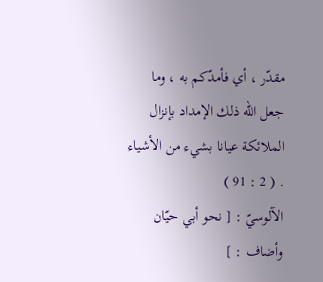مقدّر ، أي فأمدّكم به ، وما جعل اللّه ذلك الإمداد بإنزال الملائكة عيانا بشيء من الأشياء . ( 2 : 91 )
الآلوسيّ : [ نحو أبي حيّان وأضاف : ]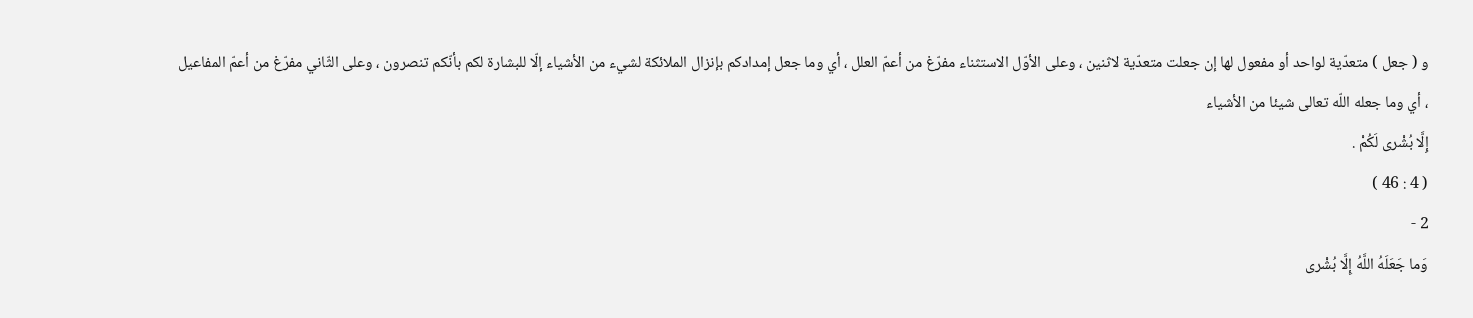و ( جعل ) متعدّية لواحد أو مفعول لها إن جعلت متعدّية لاثنين ، وعلى الأوّل الاستثناء مفرّغ من أعمّ العلل ، أي وما جعل إمدادكم بإنزال الملائكة لشيء من الأشياء إلّا للبشارة لكم بأنّكم تنصرون ، وعلى الثّاني مفرّغ من أعمّ المفاعيل ، أي وما جعله اللّه تعالى شيئا من الأشياء
إِلَّا بُشْرى لَكُمْ .
( 4 : 46 )
2 -
وَما جَعَلَهُ اللَّهُ إِلَّا بُشْرى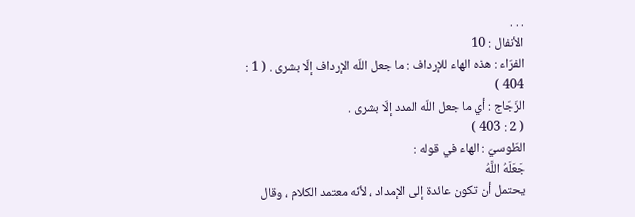. . .
الأنفال : 10
الفرّاء : هذه الهاء للإرداف : ما جعل اللّه الإرداف إلّا بشرى . ( 1 : 404 )
الزّجّاج : أي ما جعل اللّه المدد إلّا بشرى .
( 2 : 403 )
الطّوسيّ : الهاء في قوله :
جَعَلَهُ اللَّهُ
يحتمل أن تكون عائدة إلى الإمداد ، لأنّه معتمد الكلام ، وقال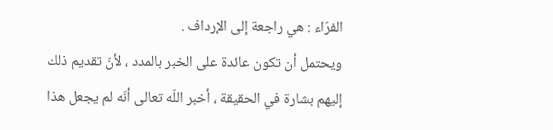الفرّاء : هي راجعة إلى الإرداف .
ويحتمل أن تكون عائدة على الخبر بالمدد ، لأنّ تقديم ذلك إليهم بشارة في الحقيقة ، أخبر اللّه تعالى أنّه لم يجعل هذا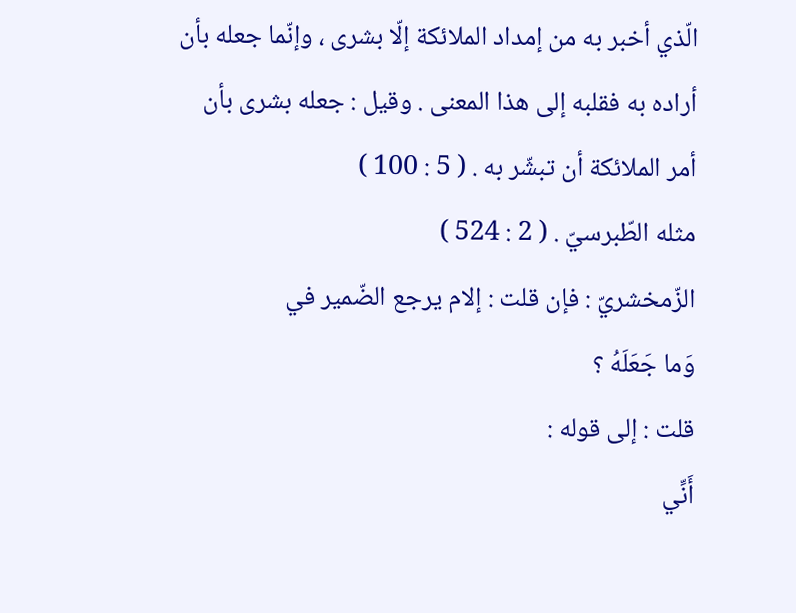الّذي أخبر به من إمداد الملائكة إلّا بشرى ، وإنّما جعله بأن أراده به فقلبه إلى هذا المعنى . وقيل : جعله بشرى بأن أمر الملائكة أن تبشّر به . ( 5 : 100 )
مثله الطّبرسيّ . ( 2 : 524 )
الزّمخشريّ : فإن قلت : إلام يرجع الضّمير في
وَما جَعَلَهُ ؟
قلت : إلى قوله :
أَنِّي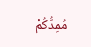مُمِدُّكُمْ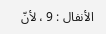الأنفال : 9 ، لأنّ